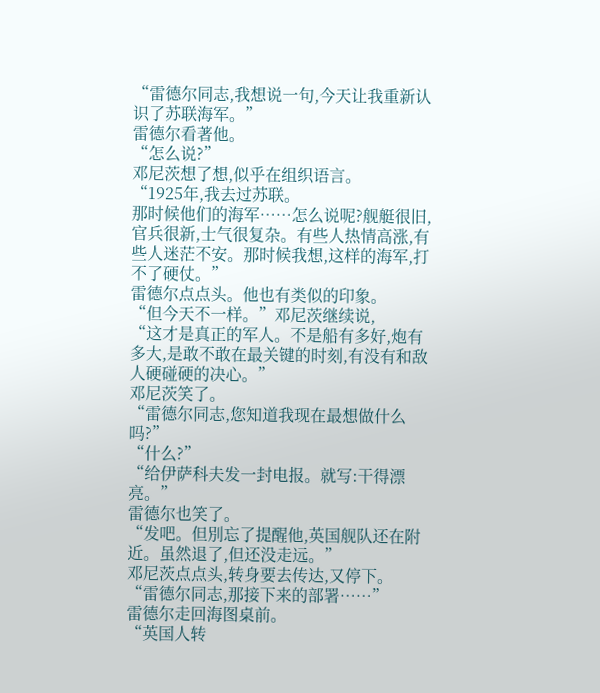“雷德尔同志,我想说一句,今天让我重新认识了苏联海军。”
雷德尔看著他。
“怎么说?”
邓尼茨想了想,似乎在组织语言。
“1925年,我去过苏联。
那时候他们的海军……怎么说呢?舰艇很旧,官兵很新,士气很复杂。有些人热情高涨,有些人迷茫不安。那时候我想,这样的海军,打不了硬仗。”
雷德尔点点头。他也有类似的印象。
“但今天不一样。”邓尼茨继续说,
“这才是真正的军人。不是船有多好,炮有多大,是敢不敢在最关键的时刻,有没有和敌人硬碰硬的决心。”
邓尼茨笑了。
“雷德尔同志,您知道我现在最想做什么吗?”
“什么?”
“给伊萨科夫发一封电报。就写:干得漂亮。”
雷德尔也笑了。
“发吧。但別忘了提醒他,英国舰队还在附近。虽然退了,但还没走远。”
邓尼茨点点头,转身要去传达,又停下。
“雷德尔同志,那接下来的部署……”
雷德尔走回海图桌前。
“英国人转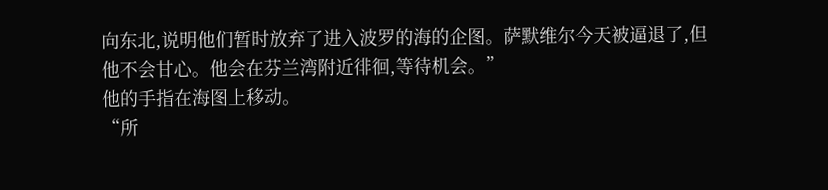向东北,说明他们暂时放弃了进入波罗的海的企图。萨默维尔今天被逼退了,但他不会甘心。他会在芬兰湾附近徘徊,等待机会。”
他的手指在海图上移动。
“所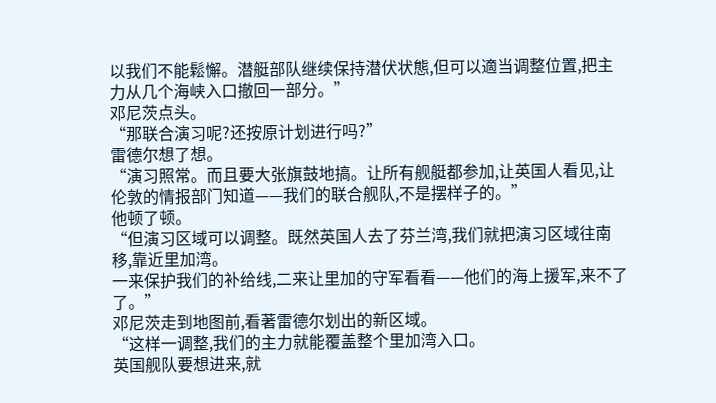以我们不能鬆懈。潜艇部队继续保持潜伏状態,但可以適当调整位置,把主力从几个海峡入口撤回一部分。”
邓尼茨点头。
“那联合演习呢?还按原计划进行吗?”
雷德尔想了想。
“演习照常。而且要大张旗鼓地搞。让所有舰艇都参加,让英国人看见,让伦敦的情报部门知道——我们的联合舰队,不是摆样子的。”
他顿了顿。
“但演习区域可以调整。既然英国人去了芬兰湾,我们就把演习区域往南移,靠近里加湾。
一来保护我们的补给线,二来让里加的守军看看——他们的海上援军,来不了了。”
邓尼茨走到地图前,看著雷德尔划出的新区域。
“这样一调整,我们的主力就能覆盖整个里加湾入口。
英国舰队要想进来,就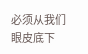必须从我们眼皮底下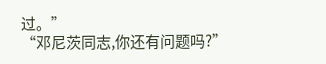过。”
“邓尼茨同志,你还有问题吗?”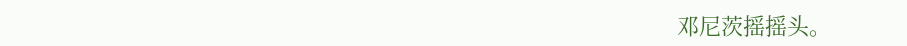邓尼茨摇摇头。